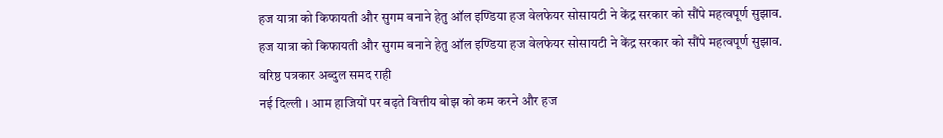हज यात्रा को किफायती और सुगम बनाने हेतु ऑल इण्डिया हज वेलफेयर सोसायटी ने केंद्र सरकार को सौंपे महत्वपूर्ण सुझाव.
हज यात्रा को किफायती और सुगम बनाने हेतु ऑल इण्डिया हज वेलफेयर सोसायटी ने केंद्र सरकार को सौंपे महत्वपूर्ण सुझाव.
वरिष्ठ पत्रकार अब्दुल समद राही
नई दिल्ली । आम हाजियों पर बढ़ते वित्तीय बोझ को कम करने और हज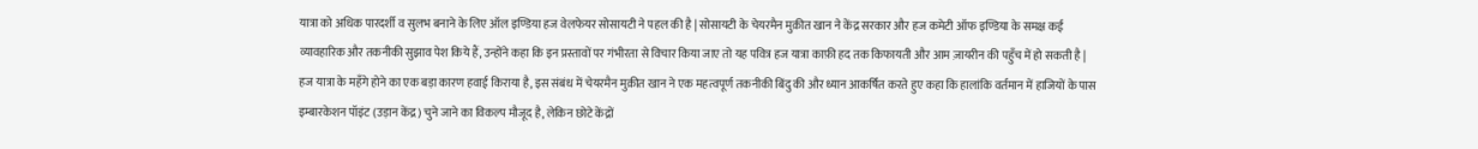यात्रा को अधिक पारदर्शी व सुलभ बनाने के लिए ऑल इण्डिया हज वेलफेयर सोसायटी ने पहल की है | सोसायटी के चेयरमैन मुक़ीत खान ने केंद्र सरकार और हज कमेटी ऑफ इण्डिया के समक्ष कई व्यावहारिक और तकनीकी सुझाव पेश किये हैं, उन्होंने कहा कि इन प्रस्तावों पर गंभीरता से विचार किया जाए तो यह पवित्र हज यात्रा काफ़ी हद तक किफायती और आम ज़ायरीन की पहुँच में हो सकती है |
हज यात्रा के महँगे होने का एक बड़ा कारण हवाई किराया है, इस संबंध में चेयरमैन मुक़ीत खान ने एक महत्वपूर्ण तकनीकी बिंदु की और ध्यान आकर्षित करते हुए कहा कि हालांकि वर्तमान में हाजियों के पास इम्बारकेशन पॉइंट (उड़ान केंद्र) चुने जाने का विकल्प मौजूद है, लेकिन छोटे केंद्रों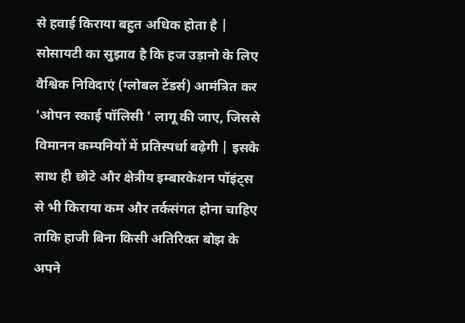से हवाई किराया बहुत अधिक होता है | सोसायटी का सुझाव है कि हज उड़ानो के लिए वैश्विक निविदाएं (ग्लोबल टेंडर्स) आमंत्रित कर 'ओपन स्काई पॉलिसी ' लागू की जाए, जिससे विमानन कम्पनियों में प्रतिस्पर्धा बढ़ेगी | इसके साथ ही छोटे और क्षेत्रीय इम्बारकेशन पॉइंट्स से भी किराया कम और तर्कसंगत होना चाहिए ताकि हाजी बिना किसी अतिरिक्त बोझ के अपने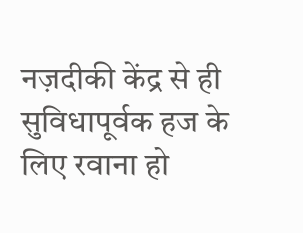नज़दीकी केंद्र से ही सुविधापूर्वक हज के लिए रवाना हो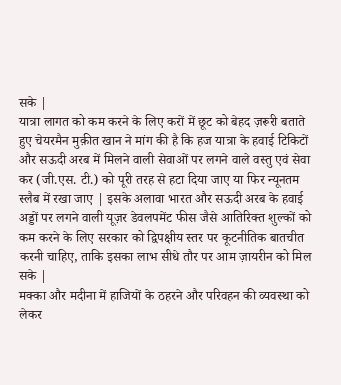सके |
यात्रा लागत को कम करने के लिए करों में छूट को बेहद ज़रूरी बताते हुए चेयरमैन मुक़ीत खान ने मांग की है कि हज यात्रा के हवाई टिकिटों और सऊदी अरब में मिलने वाली सेवाओं पर लगने वाले वस्तु एवं सेवा कर (जी.एस. टी.) को पूरी तरह से हटा दिया जाए या फिर न्यूनतम स्लैब में रखा जाए | इसके अलावा भारत और सऊदी अरब के हवाई अड्डों पर लगने वाली यूज़र डेवलपमेंट फीस जैसे आतिरिक्त शुल्कों को कम करने के लिए सरकार को द्विपक्षीय स्तर पर कूटनीतिक बातचीत करनी चाहिए, ताकि इसका लाभ सीधे तौर पर आम ज़ायरीन को मिल सके |
मक्का और मदीना में हाजियों के ठहरने और परिवहन की व्यवस्था को लेकर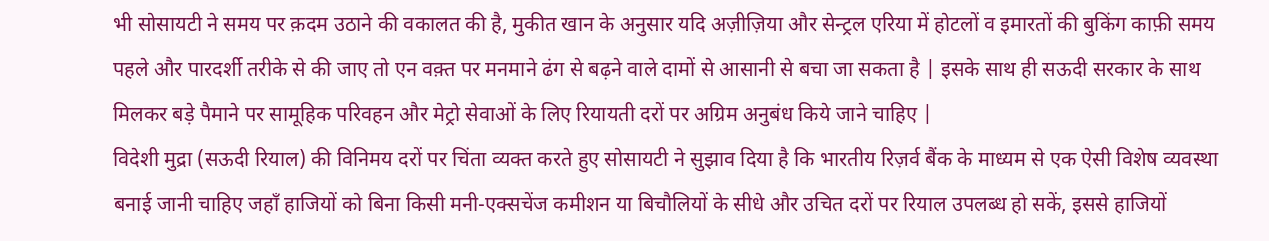भी सोसायटी ने समय पर क़दम उठाने की वकालत की है, मुकीत खान के अनुसार यदि अज़ीज़िया और सेन्ट्रल एरिया में होटलों व इमारतों की बुकिंग काफ़ी समय पहले और पारदर्शी तरीके से की जाए तो एन वक़्त पर मनमाने ढंग से बढ़ने वाले दामों से आसानी से बचा जा सकता है | इसके साथ ही सऊदी सरकार के साथ मिलकर बड़े पैमाने पर सामूहिक परिवहन और मेट्रो सेवाओं के लिए रियायती दरों पर अग्रिम अनुबंध किये जाने चाहिए |
विदेशी मुद्रा (सऊदी रियाल) की विनिमय दरों पर चिंता व्यक्त करते हुए सोसायटी ने सुझाव दिया है कि भारतीय रिज़र्व बैंक के माध्यम से एक ऐसी विशेष व्यवस्था बनाई जानी चाहिए जहाँ हाजियों को बिना किसी मनी-एक्सचेंज कमीशन या बिचौलियों के सीधे और उचित दरों पर रियाल उपलब्ध हो सकें, इससे हाजियों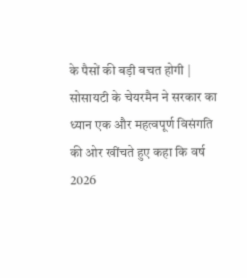के पैसों की बड़ी बचत होगी |
सोसायटी के चेयरमैन ने सरकार का ध्यान एक और महत्वपूर्ण विसंगति की ओर खींचते हुए कहा कि वर्ष 2026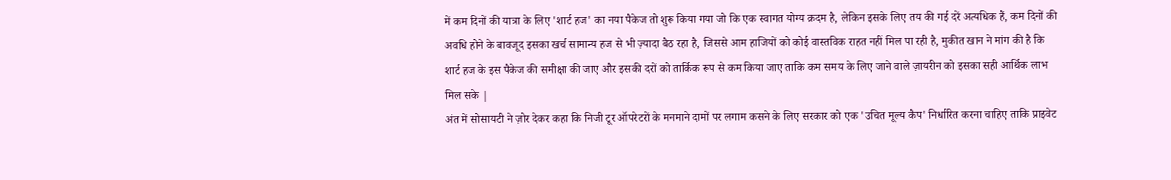में कम दिनों की यात्रा के लिए 'शार्ट हज' का नया पैकेज तो शुरू किया गया जो कि एक स्वागत योग्य क़दम है, लेकिन इसके लिए तय की गई दरें अत्यधिक हैं, कम दिनों की अवधि होने के बावजूद इसका खर्च सामान्य हज से भी ज़्यादा बैठ रहा है, जिससे आम हाजियों को कोई वास्तविक राहत नहीं मिल पा रही है, मुकीत खान ने मांग की है कि शार्ट हज के इस पैकेज की समीक्षा की जाए और इसकी दरों को तार्किक रूप से कम किया जाए ताकि कम समय के लिए जाने वाले ज़ायरीन को इसका सही आर्थिक लाभ मिल सके |
अंत में सोसायटी ने ज़ोर देकर कहा कि निजी टूर ऑपरेटरों के मनमाने दामों पर लगाम कसने के लिए सरकार को एक 'उचित मूल्य कैप' निर्धारित करना चाहिए ताकि प्राइवेट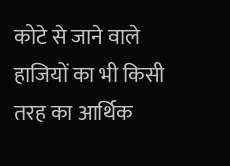कोटे से जाने वाले हाजियों का भी किसी तरह का आर्थिक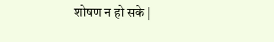शोषण न हो सके |